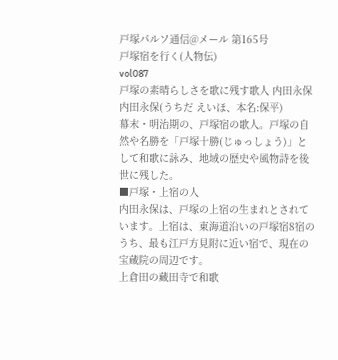戸塚パルソ通信@メール 第165号
戸塚宿を行く(人物伝)
vol087
戸塚の素晴らしさを歌に残す歌人 内田永保
内田永保(うちだ えいほ、本名:保平)
幕末・明治期の、戸塚宿の歌人。戸塚の自然や名勝を「戸塚十勝(じゅっしょう)」として和歌に詠み、地域の歴史や風物詩を後世に残した。
■戸塚・上宿の人
内田永保は、戸塚の上宿の生まれとされています。上宿は、東海道沿いの戸塚宿8宿のうち、最も江戸方見附に近い宿で、現在の宝蔵院の周辺です。
上倉田の藏田寺で和歌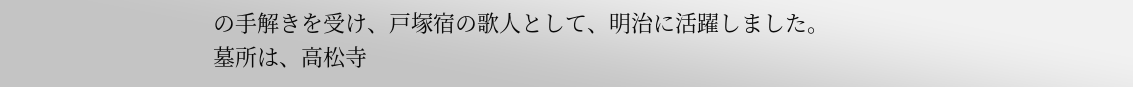の手解きを受け、戸塚宿の歌人として、明治に活躍しました。
墓所は、高松寺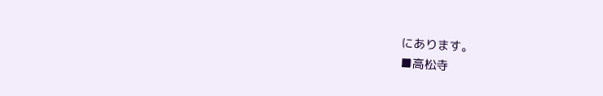にあります。
■高松寺